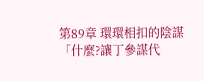第89章 環環相扣的陰謀
「什麼?讓丁參謀代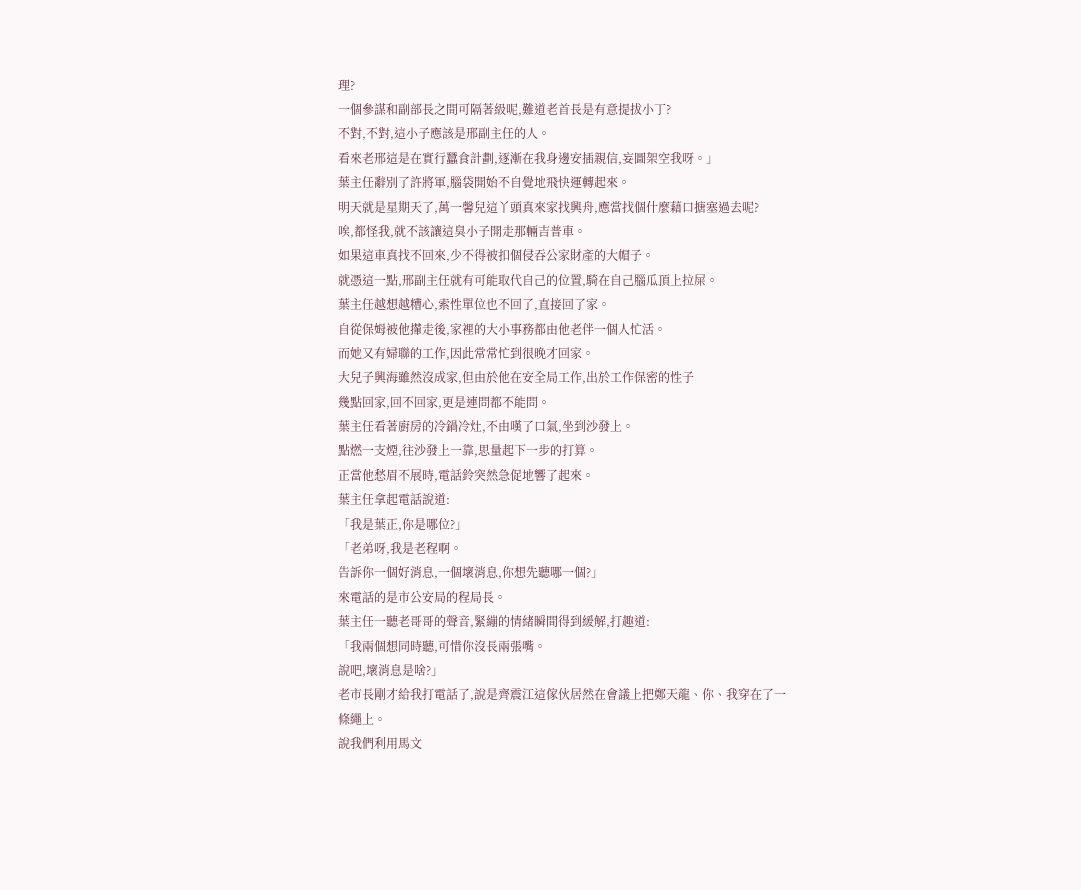理?
一個參謀和副部長之間可隔著級呢,難道老首長是有意提拔小丁?
不對,不對,這小子應該是邢副主任的人。
看來老邢這是在實行蠶食計劃,逐漸在我身邊安插親信,妄圖架空我呀。」
葉主任辭別了許將軍,腦袋開始不自覺地飛快運轉起來。
明天就是星期天了,萬一馨兒這丫頭真來家找興舟,應當找個什麼藉口搪塞過去呢?
唉,都怪我,就不該讓這臭小子開走那輛吉普車。
如果這車真找不回來,少不得被扣個侵吞公家財產的大帽子。
就憑這一點,邢副主任就有可能取代自己的位置,騎在自己腦瓜頂上拉屎。
葉主任越想越糟心,索性單位也不回了,直接回了家。
自從保姆被他攆走後,家裡的大小事務都由他老伴一個人忙活。
而她又有婦聯的工作,因此常常忙到很晚才回家。
大兒子興海雖然沒成家,但由於他在安全局工作,出於工作保密的性子
幾點回家,回不回家,更是連問都不能問。
葉主任看著廚房的冷鍋冷灶,不由嘆了口氣,坐到沙發上。
點燃一支煙,往沙發上一靠,思量起下一步的打算。
正當他愁眉不展時,電話鈴突然急促地響了起來。
葉主任拿起電話說道:
「我是葉正,你是哪位?」
「老弟呀,我是老程啊。
告訴你一個好消息,一個壞消息,你想先聽哪一個?」
來電話的是市公安局的程局長。
葉主任一聽老哥哥的聲音,緊繃的情緒瞬間得到緩解,打趣道:
「我兩個想同時聽,可惜你沒長兩張嘴。
說吧,壞消息是啥?」
老市長剛才給我打電話了,說是齊震江這傢伙居然在會議上把鄭天龍、你、我穿在了一條繩上。
說我們利用馬文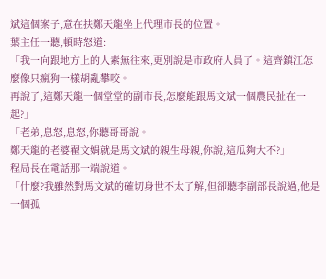斌這個案子,意在扶鄭天龍坐上代理市長的位置。
葉主任一聽,頓時怒道:
「我一向跟地方上的人素無往來,更別說是市政府人員了。這齊鎮江怎麼像只瘋狗一樣胡亂攀咬。
再說了,這鄭天龍一個堂堂的副市長,怎麼能跟馬文斌一個農民扯在一起?」
「老弟,息怒,息怒,你聽哥哥說。
鄭天龍的老婆翟文娟就是馬文斌的親生母親,你說,這瓜夠大不?」
程局長在電話那一端說道。
「什麼?我雖然對馬文斌的確切身世不太了解,但卻聽李副部長說過,他是一個孤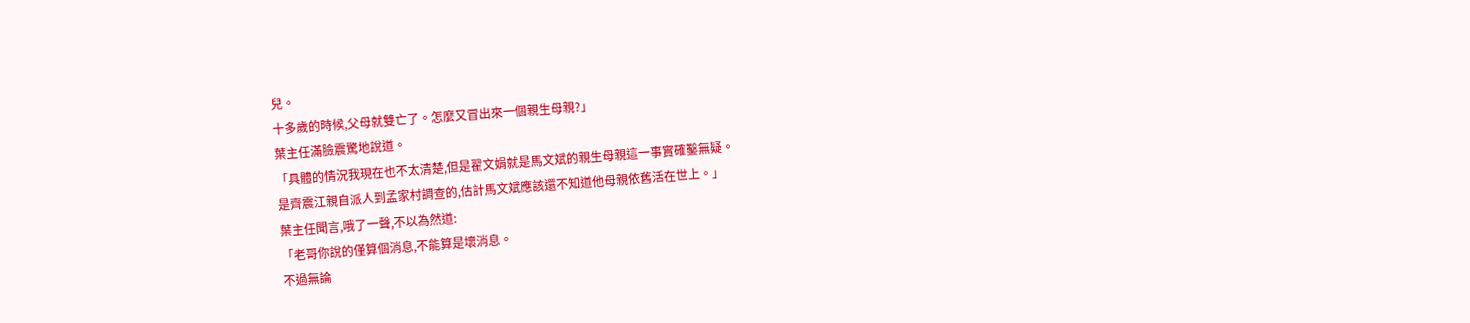兒。
十多歲的時候,父母就雙亡了。怎麼又冒出來一個親生母親?」
葉主任滿臉震驚地說道。
「具體的情況我現在也不太清楚,但是翟文娟就是馬文斌的親生母親這一事實確鑿無疑。
是齊震江親自派人到孟家村調查的,估計馬文斌應該還不知道他母親依舊活在世上。」
葉主任聞言,哦了一聲,不以為然道:
「老哥你說的僅算個消息,不能算是壞消息。
不過無論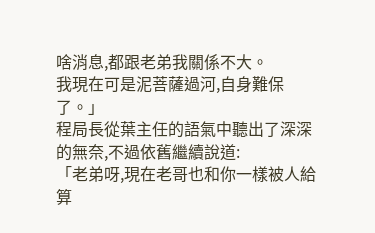啥消息,都跟老弟我關係不大。
我現在可是泥菩薩過河,自身難保了。」
程局長從葉主任的語氣中聽出了深深的無奈,不過依舊繼續說道:
「老弟呀,現在老哥也和你一樣被人給算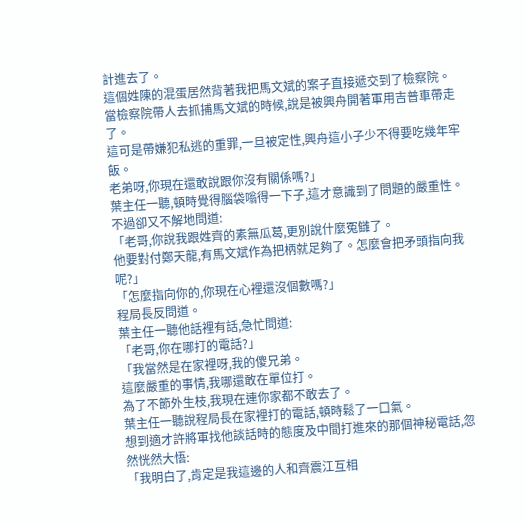計進去了。
這個姓陳的混蛋居然背著我把馬文斌的案子直接遞交到了檢察院。
當檢察院帶人去抓捕馬文斌的時候,說是被興舟開著軍用吉普車帶走了。
這可是帶嫌犯私逃的重罪,一旦被定性,興舟這小子少不得要吃幾年牢飯。
老弟呀,你現在還敢說跟你沒有關係嗎?」
葉主任一聽,頓時覺得腦袋嗡得一下子,這才意識到了問題的嚴重性。
不過卻又不解地問道:
「老哥,你說我跟姓齊的素無瓜葛,更別說什麼冤讎了。
他要對付鄭天龍,有馬文斌作為把柄就足夠了。怎麼會把矛頭指向我呢?」
「怎麼指向你的,你現在心裡還沒個數嗎?」
程局長反問道。
葉主任一聽他話裡有話,急忙問道:
「老哥,你在哪打的電話?」
「我當然是在家裡呀,我的傻兄弟。
這麼嚴重的事情,我哪還敢在單位打。
為了不節外生枝,我現在連你家都不敢去了。
葉主任一聽說程局長在家裡打的電話,頓時鬆了一口氣。
想到適才許將軍找他談話時的態度及中間打進來的那個神秘電話,忽然恍然大悟:
「我明白了,肯定是我這邊的人和齊震江互相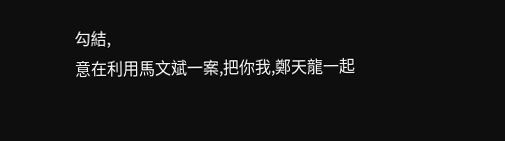勾結,
意在利用馬文斌一案,把你我,鄭天龍一起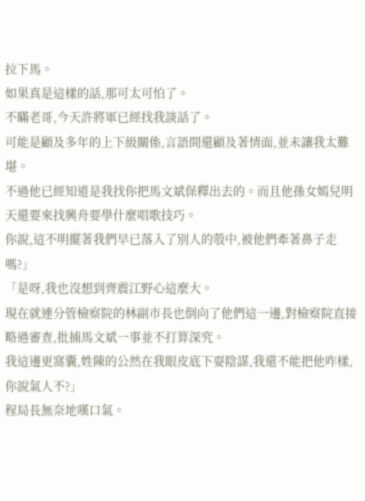拉下馬。
如果真是這樣的話,那可太可怕了。
不瞞老哥,今天許將軍已經找我談話了。
可能是顧及多年的上下級關係,言語間還顧及著情面,並未讓我太難堪。
不過他已經知道是我找你把馬文斌保釋出去的。而且他孫女嫣兒明天還要來找興舟要學什麼唱歌技巧。
你說,這不明擺著我們早已落入了別人的彀中,被他們牽著鼻子走嗎?」
「是呀,我也沒想到齊震江野心這麼大。
現在就連分管檢察院的林副市長也倒向了他們這一邊,對檢察院直接略過審查,批捕馬文斌一事並不打算深究。
我這邊更窩囊,姓陳的公然在我眼皮底下耍陰謀,我還不能把他咋樣,你說氣人不?」
程局長無奈地嘆口氣。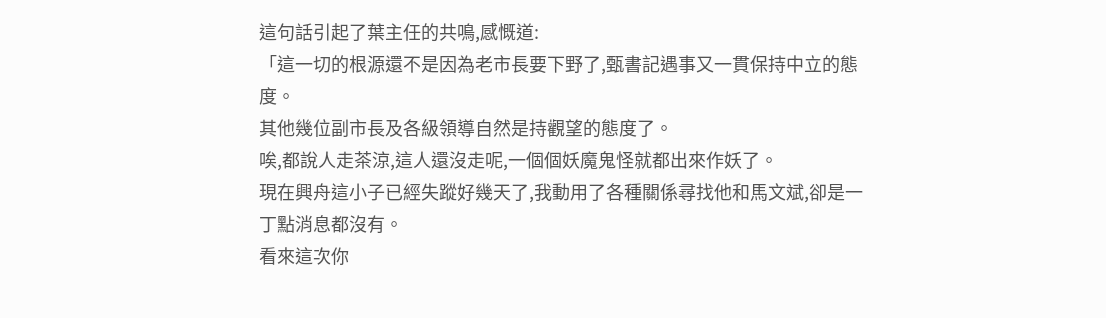這句話引起了葉主任的共鳴,感慨道:
「這一切的根源還不是因為老市長要下野了,甄書記遇事又一貫保持中立的態度。
其他幾位副市長及各級領導自然是持觀望的態度了。
唉,都說人走茶涼,這人還沒走呢,一個個妖魔鬼怪就都出來作妖了。
現在興舟這小子已經失蹤好幾天了,我動用了各種關係尋找他和馬文斌,卻是一丁點消息都沒有。
看來這次你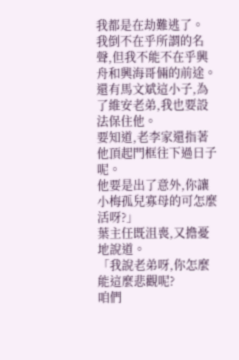我都是在劫難逃了。
我倒不在乎所謂的名聲,但我不能不在乎興舟和興海哥倆的前途。
還有馬文斌這小子,為了維安老弟,我也要設法保住他。
要知道,老李家還指著他頂起門框往下過日子呢。
他要是出了意外,你讓小梅孤兒寡母的可怎麼活呀?」
葉主任既沮喪,又擔憂地說道。
「我說老弟呀,你怎麼能這麼悲觀呢?
咱們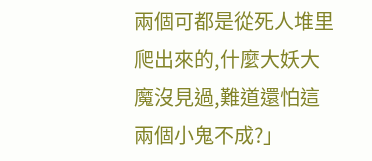兩個可都是從死人堆里爬出來的,什麼大妖大魔沒見過,難道還怕這兩個小鬼不成?」